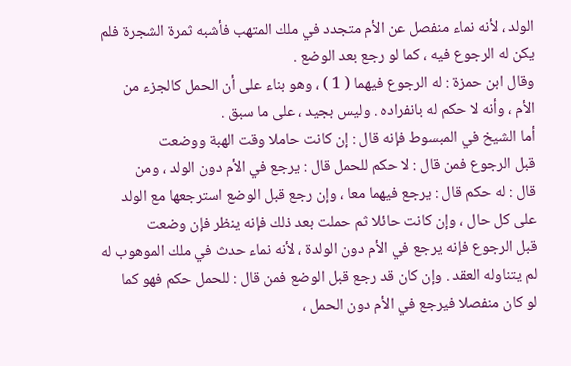الولد ، لأنه نماء منفصل عن الأم متجدد في ملك المتهب فأشبه ثمرة الشجرة فلم
يكن له الرجوع فيه ، كما لو رجع بعد الوضع .
وقال ابن حمزة : له الرجوع فيهما ( 1 ) ، وهو بناء على أن الحمل كالجزء من
الأم ، وأنه لا حكم له بانفراده . وليس بجيد ، على ما سبق .
أما الشيخ في المبسوط فإنه قال : إن كانت حاملا وقت الهبة ووضعت
قبل الرجوع فمن قال : لا حكم للحمل قال : يرجع في الأم دون الولد ، ومن
قال : له حكم قال : يرجع فيهما معا ، وإن رجع قبل الوضع استرجعها مع الولد
على كل حال ، وإن كانت حائلا ثم حملت بعد ذلك فإنه ينظر فإن وضعت
قبل الرجوع فإنه يرجع في الأم دون الولدة ، لأنه نماء حدث في ملك الموهوب له
لم يتناوله العقد . وإن كان قد رجع قبل الوضع فمن قال : للحمل حكم فهو كما
لو كان منفصلا فيرجع في الأم دون الحمل ،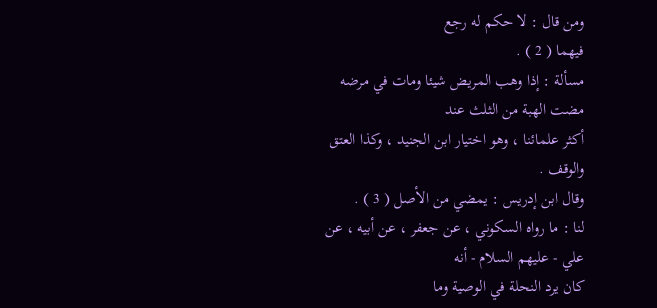ومن قال : لا حكم له رجع
فيهما ( 2 ) .
مسألة : إذا وهب المريض شيئا ومات في مرضه مضت الهبة من الثلث عند
أكثر علمائنا ، وهو اختيار ابن الجنيد ، وكذا العتق والوقف .
وقال ابن إدريس : يمضي من الأصل ( 3 ) .
لنا : ما رواه السكوني ، عن جعفر ، عن أبيه ، عن علي - عليهم السلام - أنه
كان يرد النحلة في الوصية وما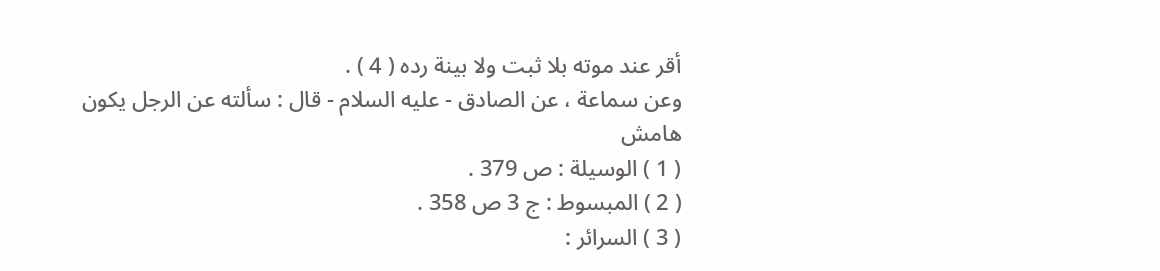أقر عند موته بلا ثبت ولا بينة رده ( 4 ) .
وعن سماعة ، عن الصادق - عليه السلام - قال : سألته عن الرجل يكون
هامش
( 1 ) الوسيلة : ص 379 .
( 2 ) المبسوط : ج 3 ص 358 .
( 3 ) السرائر :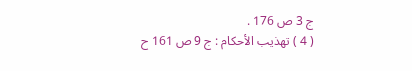ج 3 ص 176 .
( 4 ) تهذيب الأحكام : ج 9 ص 161 ح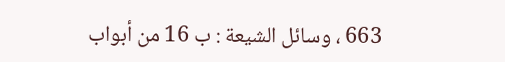663 ، وسائل الشيعة : ب 16 من أبواب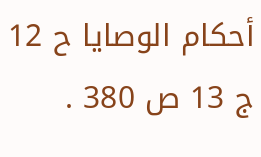أحكام الوصايا ح 12
ج 13 ص 380 .